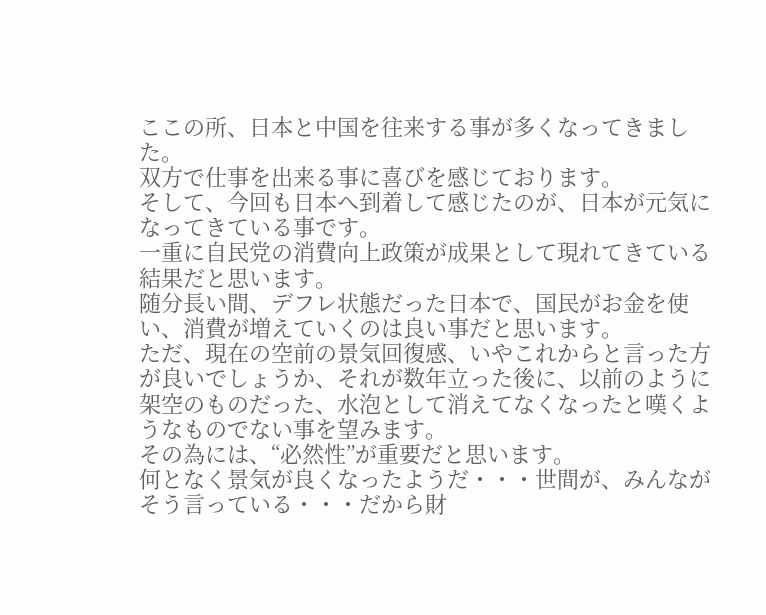ここの所、日本と中国を往来する事が多くなってきました。
双方で仕事を出来る事に喜びを感じております。
そして、今回も日本へ到着して感じたのが、日本が元気になってきている事です。
一重に自民党の消費向上政策が成果として現れてきている結果だと思います。
随分長い間、デフレ状態だった日本で、国民がお金を使い、消費が増えていくのは良い事だと思います。
ただ、現在の空前の景気回復感、いやこれからと言った方が良いでしょうか、それが数年立った後に、以前のように架空のものだった、水泡として消えてなくなったと嘆くようなものでない事を望みます。
その為には、“必然性”が重要だと思います。
何となく景気が良くなったようだ・・・世間が、みんながそう言っている・・・だから財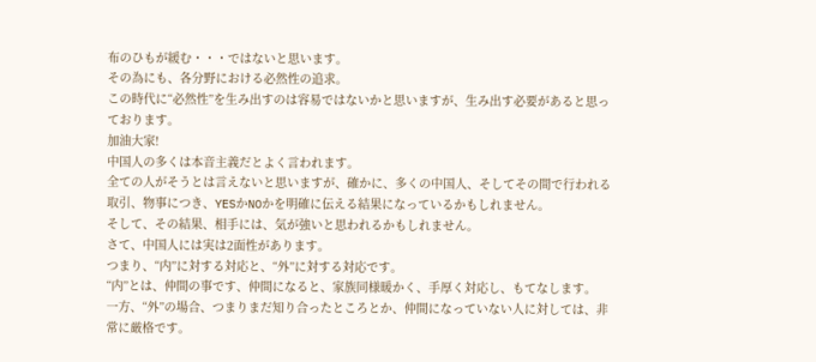布のひもが緩む・・・ではないと思います。
その為にも、各分野における必然性の追求。
この時代に“必然性”を生み出すのは容易ではないかと思いますが、生み出す必要があると思っております。
加油大家!
中国人の多くは本音主義だとよく言われます。
全ての人がそうとは言えないと思いますが、確かに、多くの中国人、そしてその間で行われる取引、物事につき、YESかNOかを明確に伝える結果になっているかもしれません。
そして、その結果、相手には、気が強いと思われるかもしれません。
さて、中国人には実は2面性があります。
つまり、“内”に対する対応と、“外”に対する対応です。
“内”とは、仲間の事です、仲間になると、家族同様暖かく、手厚く対応し、もてなします。
一方、“外”の場合、つまりまだ知り合ったところとか、仲間になっていない人に対しては、非常に厳格です。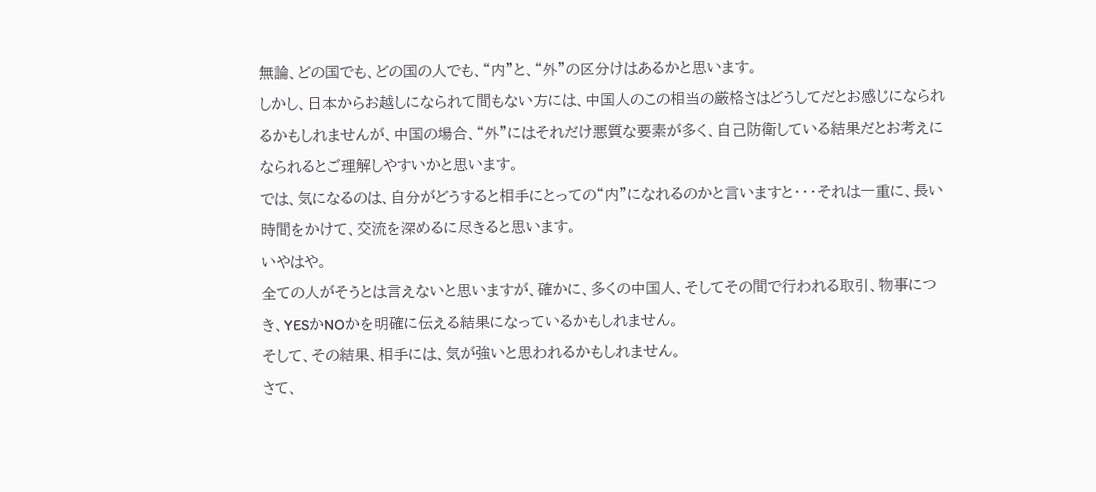無論、どの国でも、どの国の人でも、“内”と、“外”の区分けはあるかと思います。
しかし、日本からお越しになられて間もない方には、中国人のこの相当の厳格さはどうしてだとお感じになられるかもしれませんが、中国の場合、“外”にはそれだけ悪質な要素が多く、自己防衛している結果だとお考えになられるとご理解しやすいかと思います。
では、気になるのは、自分がどうすると相手にとっての“内”になれるのかと言いますと・・・それは一重に、長い時間をかけて、交流を深めるに尽きると思います。
いやはや。
全ての人がそうとは言えないと思いますが、確かに、多くの中国人、そしてその間で行われる取引、物事につき、YESかNOかを明確に伝える結果になっているかもしれません。
そして、その結果、相手には、気が強いと思われるかもしれません。
さて、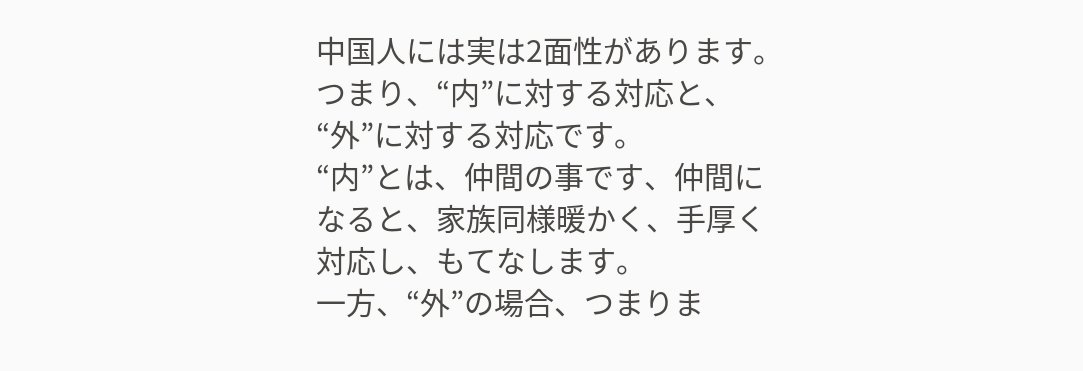中国人には実は2面性があります。
つまり、“内”に対する対応と、“外”に対する対応です。
“内”とは、仲間の事です、仲間になると、家族同様暖かく、手厚く対応し、もてなします。
一方、“外”の場合、つまりま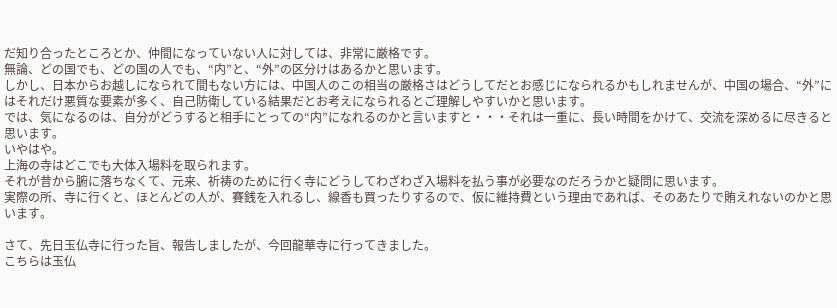だ知り合ったところとか、仲間になっていない人に対しては、非常に厳格です。
無論、どの国でも、どの国の人でも、“内”と、“外”の区分けはあるかと思います。
しかし、日本からお越しになられて間もない方には、中国人のこの相当の厳格さはどうしてだとお感じになられるかもしれませんが、中国の場合、“外”にはそれだけ悪質な要素が多く、自己防衛している結果だとお考えになられるとご理解しやすいかと思います。
では、気になるのは、自分がどうすると相手にとっての“内”になれるのかと言いますと・・・それは一重に、長い時間をかけて、交流を深めるに尽きると思います。
いやはや。
上海の寺はどこでも大体入場料を取られます。
それが昔から腑に落ちなくて、元来、祈祷のために行く寺にどうしてわざわざ入場料を払う事が必要なのだろうかと疑問に思います。
実際の所、寺に行くと、ほとんどの人が、賽銭を入れるし、線香も買ったりするので、仮に維持費という理由であれば、そのあたりで賄えれないのかと思います。

さて、先日玉仏寺に行った旨、報告しましたが、今回龍華寺に行ってきました。
こちらは玉仏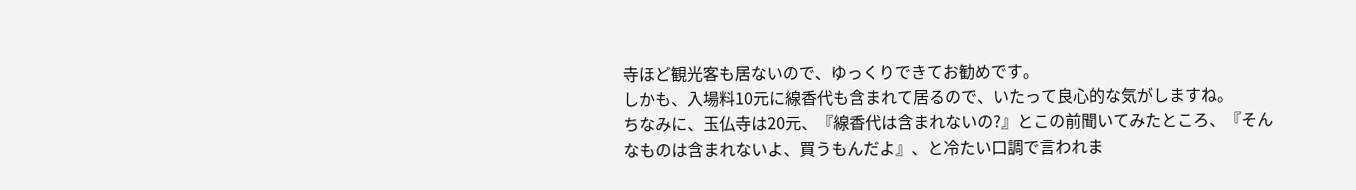寺ほど観光客も居ないので、ゆっくりできてお勧めです。
しかも、入場料10元に線香代も含まれて居るので、いたって良心的な気がしますね。
ちなみに、玉仏寺は20元、『線香代は含まれないの?』とこの前聞いてみたところ、『そんなものは含まれないよ、買うもんだよ』、と冷たい口調で言われま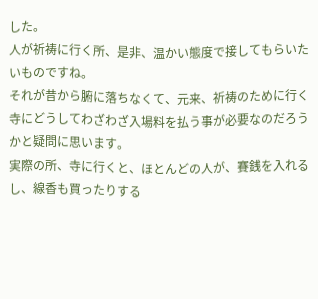した。
人が祈祷に行く所、是非、温かい態度で接してもらいたいものですね。
それが昔から腑に落ちなくて、元来、祈祷のために行く寺にどうしてわざわざ入場料を払う事が必要なのだろうかと疑問に思います。
実際の所、寺に行くと、ほとんどの人が、賽銭を入れるし、線香も買ったりする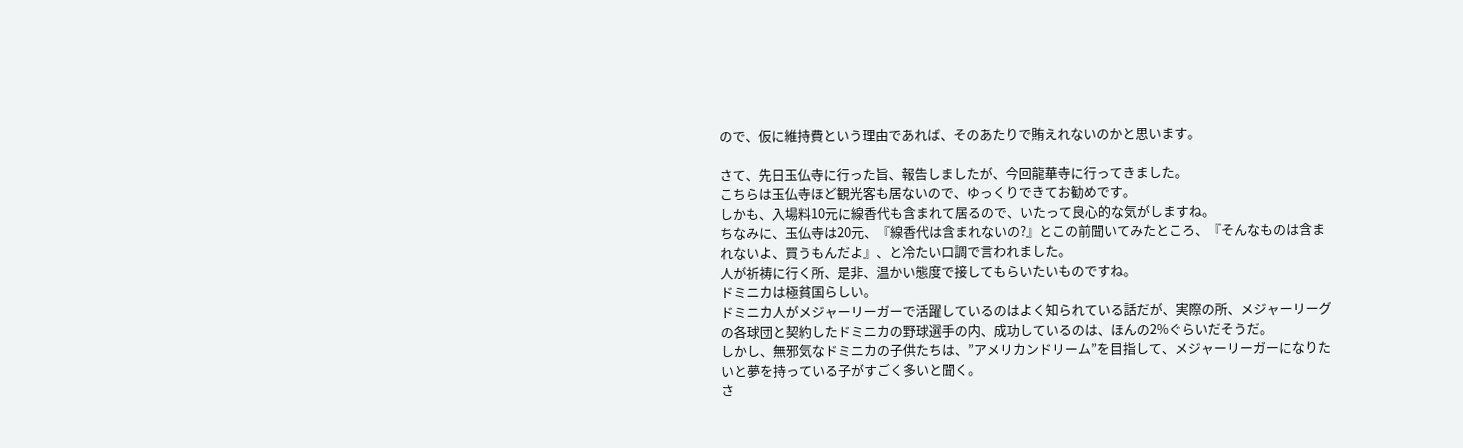ので、仮に維持費という理由であれば、そのあたりで賄えれないのかと思います。

さて、先日玉仏寺に行った旨、報告しましたが、今回龍華寺に行ってきました。
こちらは玉仏寺ほど観光客も居ないので、ゆっくりできてお勧めです。
しかも、入場料10元に線香代も含まれて居るので、いたって良心的な気がしますね。
ちなみに、玉仏寺は20元、『線香代は含まれないの?』とこの前聞いてみたところ、『そんなものは含まれないよ、買うもんだよ』、と冷たい口調で言われました。
人が祈祷に行く所、是非、温かい態度で接してもらいたいものですね。
ドミニカは極貧国らしい。
ドミニカ人がメジャーリーガーで活躍しているのはよく知られている話だが、実際の所、メジャーリーグの各球団と契約したドミニカの野球選手の内、成功しているのは、ほんの2%ぐらいだそうだ。
しかし、無邪気なドミニカの子供たちは、”アメリカンドリーム”を目指して、メジャーリーガーになりたいと夢を持っている子がすごく多いと聞く。
さ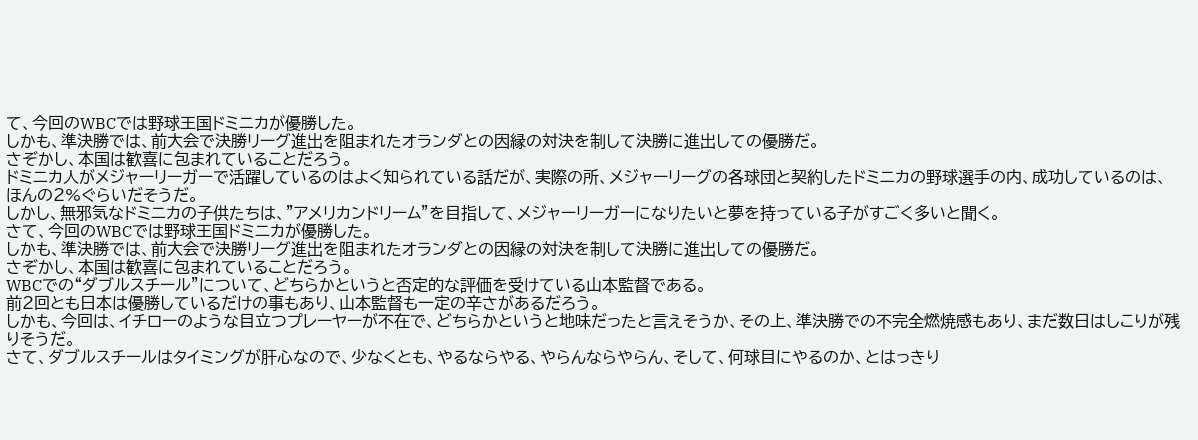て、今回のWBCでは野球王国ドミニカが優勝した。
しかも、準決勝では、前大会で決勝リーグ進出を阻まれたオランダとの因縁の対決を制して決勝に進出しての優勝だ。
さぞかし、本国は歓喜に包まれていることだろう。
ドミニカ人がメジャーリーガーで活躍しているのはよく知られている話だが、実際の所、メジャーリーグの各球団と契約したドミニカの野球選手の内、成功しているのは、ほんの2%ぐらいだそうだ。
しかし、無邪気なドミニカの子供たちは、”アメリカンドリーム”を目指して、メジャーリーガーになりたいと夢を持っている子がすごく多いと聞く。
さて、今回のWBCでは野球王国ドミニカが優勝した。
しかも、準決勝では、前大会で決勝リーグ進出を阻まれたオランダとの因縁の対決を制して決勝に進出しての優勝だ。
さぞかし、本国は歓喜に包まれていることだろう。
WBCでの“ダブルスチール”について、どちらかというと否定的な評価を受けている山本監督である。
前2回とも日本は優勝しているだけの事もあり、山本監督も一定の辛さがあるだろう。
しかも、今回は、イチローのような目立つプレーヤーが不在で、どちらかというと地味だったと言えそうか、その上、準決勝での不完全燃焼感もあり、まだ数日はしこりが残りそうだ。
さて、ダブルスチールはタイミングが肝心なので、少なくとも、やるならやる、やらんならやらん、そして、何球目にやるのか、とはっきり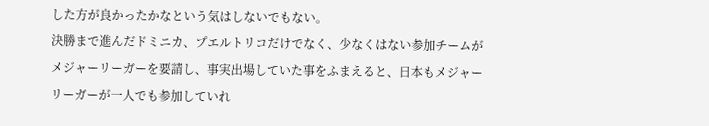した方が良かったかなという気はしないでもない。
決勝まで進んだドミニカ、プエルトリコだけでなく、少なくはない参加チームがメジャーリーガーを要請し、事実出場していた事をふまえると、日本もメジャーリーガーが一人でも参加していれ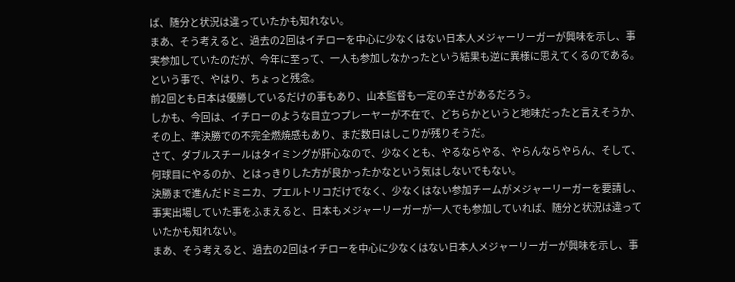ば、随分と状況は違っていたかも知れない。
まあ、そう考えると、過去の2回はイチローを中心に少なくはない日本人メジャーリーガーが興味を示し、事実参加していたのだが、今年に至って、一人も参加しなかったという結果も逆に異様に思えてくるのである。
という事で、やはり、ちょっと残念。
前2回とも日本は優勝しているだけの事もあり、山本監督も一定の辛さがあるだろう。
しかも、今回は、イチローのような目立つプレーヤーが不在で、どちらかというと地味だったと言えそうか、その上、準決勝での不完全燃焼感もあり、まだ数日はしこりが残りそうだ。
さて、ダブルスチールはタイミングが肝心なので、少なくとも、やるならやる、やらんならやらん、そして、何球目にやるのか、とはっきりした方が良かったかなという気はしないでもない。
決勝まで進んだドミニカ、プエルトリコだけでなく、少なくはない参加チームがメジャーリーガーを要請し、事実出場していた事をふまえると、日本もメジャーリーガーが一人でも参加していれば、随分と状況は違っていたかも知れない。
まあ、そう考えると、過去の2回はイチローを中心に少なくはない日本人メジャーリーガーが興味を示し、事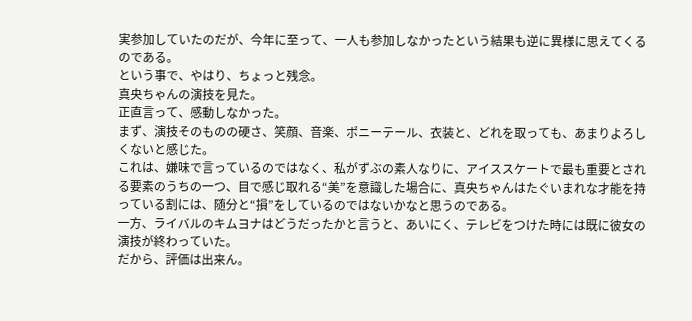実参加していたのだが、今年に至って、一人も参加しなかったという結果も逆に異様に思えてくるのである。
という事で、やはり、ちょっと残念。
真央ちゃんの演技を見た。
正直言って、感動しなかった。
まず、演技そのものの硬さ、笑顔、音楽、ポニーテール、衣装と、どれを取っても、あまりよろしくないと感じた。
これは、嫌味で言っているのではなく、私がずぶの素人なりに、アイススケートで最も重要とされる要素のうちの一つ、目で感じ取れる“美”を意識した場合に、真央ちゃんはたぐいまれな才能を持っている割には、随分と“損”をしているのではないかなと思うのである。
一方、ライバルのキムヨナはどうだったかと言うと、あいにく、テレビをつけた時には既に彼女の演技が終わっていた。
だから、評価は出来ん。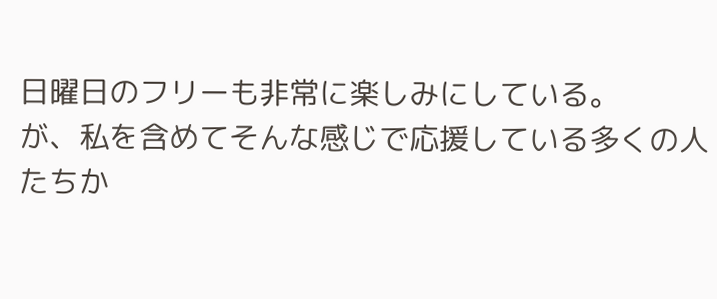日曜日のフリーも非常に楽しみにしている。
が、私を含めてそんな感じで応援している多くの人たちか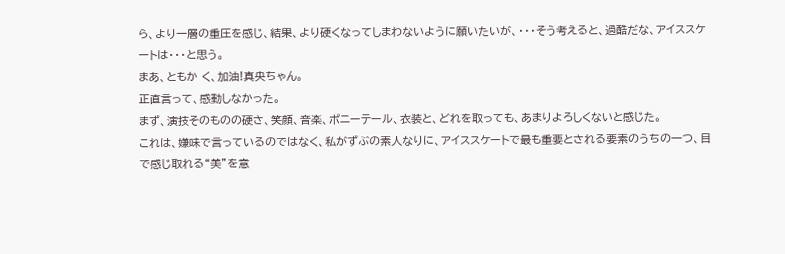ら、より一層の重圧を感じ、結果、より硬くなってしまわないように願いたいが、・・・そう考えると、過酷だな、アイススケートは・・・と思う。
まあ、ともか く、加油!真央ちゃん。
正直言って、感動しなかった。
まず、演技そのものの硬さ、笑顔、音楽、ポニーテール、衣装と、どれを取っても、あまりよろしくないと感じた。
これは、嫌味で言っているのではなく、私がずぶの素人なりに、アイススケートで最も重要とされる要素のうちの一つ、目で感じ取れる“美”を意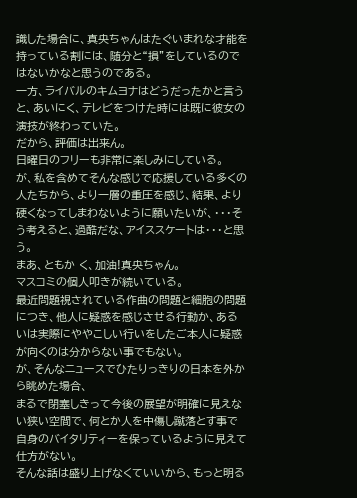識した場合に、真央ちゃんはたぐいまれな才能を持っている割には、随分と“損”をしているのではないかなと思うのである。
一方、ライバルのキムヨナはどうだったかと言うと、あいにく、テレビをつけた時には既に彼女の演技が終わっていた。
だから、評価は出来ん。
日曜日のフリーも非常に楽しみにしている。
が、私を含めてそんな感じで応援している多くの人たちから、より一層の重圧を感じ、結果、より硬くなってしまわないように願いたいが、・・・そう考えると、過酷だな、アイススケートは・・・と思う。
まあ、ともか く、加油!真央ちゃん。
マスコミの個人叩きが続いている。
最近問題視されている作曲の問題と細胞の問題につき、他人に疑惑を感じさせる行動か、あるいは実際にややこしい行いをしたご本人に疑惑が向くのは分からない事でもない。
が、そんなニュースでひたりっきりの日本を外から眺めた場合、
まるで閉塞しきって今後の展望が明確に見えない狭い空間で、何とか人を中傷し蹴落とす事で自身のバイタリティーを保っているように見えて仕方がない。
そんな話は盛り上げなくていいから、もっと明る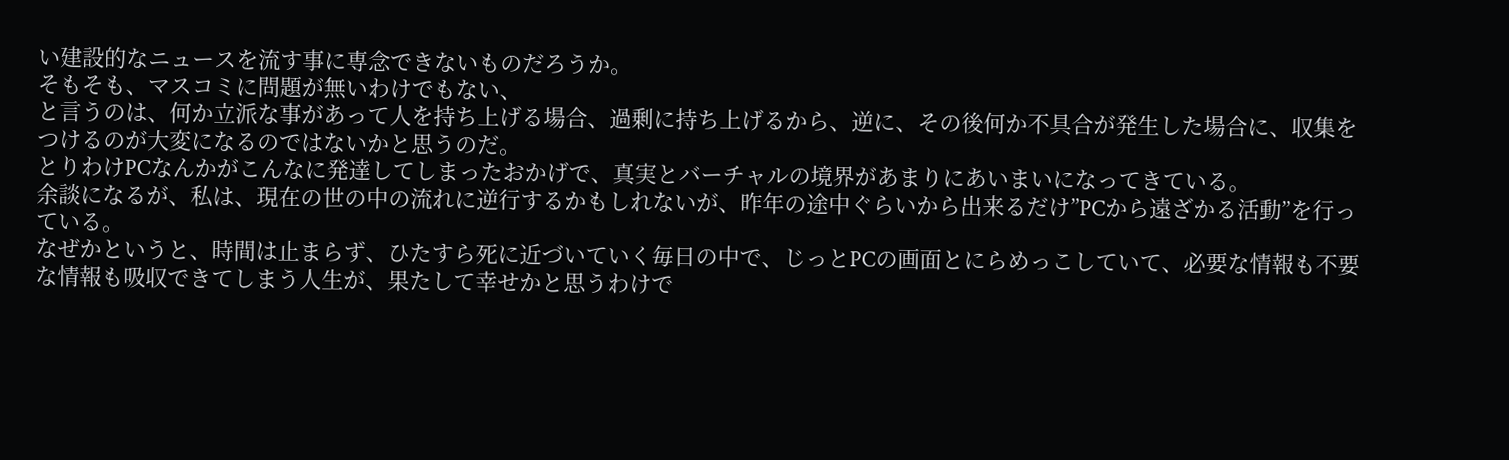い建設的なニュースを流す事に専念できないものだろうか。
そもそも、マスコミに問題が無いわけでもない、
と言うのは、何か立派な事があって人を持ち上げる場合、過剰に持ち上げるから、逆に、その後何か不具合が発生した場合に、収集をつけるのが大変になるのではないかと思うのだ。
とりわけPCなんかがこんなに発達してしまったおかげで、真実とバーチャルの境界があまりにあいまいになってきている。
余談になるが、私は、現在の世の中の流れに逆行するかもしれないが、昨年の途中ぐらいから出来るだけ”PCから遠ざかる活動”を行っている。
なぜかというと、時間は止まらず、ひたすら死に近づいていく毎日の中で、じっとPCの画面とにらめっこしていて、必要な情報も不要な情報も吸収できてしまう人生が、果たして幸せかと思うわけで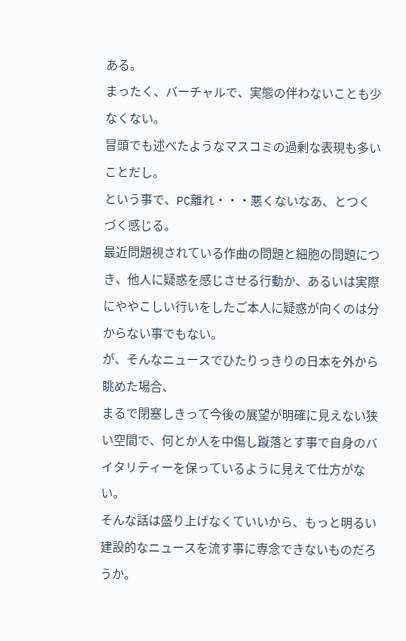ある。
まったく、バーチャルで、実態の伴わないことも少なくない。
冒頭でも述べたようなマスコミの過剰な表現も多いことだし。
という事で、PC離れ・・・悪くないなあ、とつくづく感じる。
最近問題視されている作曲の問題と細胞の問題につき、他人に疑惑を感じさせる行動か、あるいは実際にややこしい行いをしたご本人に疑惑が向くのは分からない事でもない。
が、そんなニュースでひたりっきりの日本を外から眺めた場合、
まるで閉塞しきって今後の展望が明確に見えない狭い空間で、何とか人を中傷し蹴落とす事で自身のバイタリティーを保っているように見えて仕方がない。
そんな話は盛り上げなくていいから、もっと明るい建設的なニュースを流す事に専念できないものだろうか。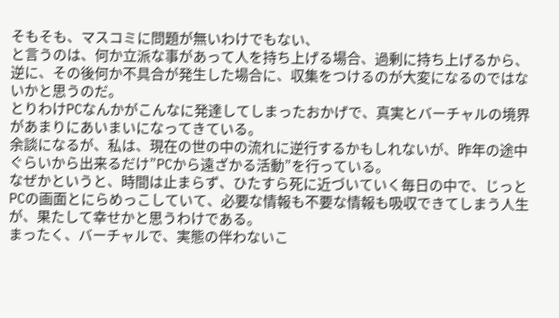そもそも、マスコミに問題が無いわけでもない、
と言うのは、何か立派な事があって人を持ち上げる場合、過剰に持ち上げるから、逆に、その後何か不具合が発生した場合に、収集をつけるのが大変になるのではないかと思うのだ。
とりわけPCなんかがこんなに発達してしまったおかげで、真実とバーチャルの境界があまりにあいまいになってきている。
余談になるが、私は、現在の世の中の流れに逆行するかもしれないが、昨年の途中ぐらいから出来るだけ”PCから遠ざかる活動”を行っている。
なぜかというと、時間は止まらず、ひたすら死に近づいていく毎日の中で、じっとPCの画面とにらめっこしていて、必要な情報も不要な情報も吸収できてしまう人生が、果たして幸せかと思うわけである。
まったく、バーチャルで、実態の伴わないこ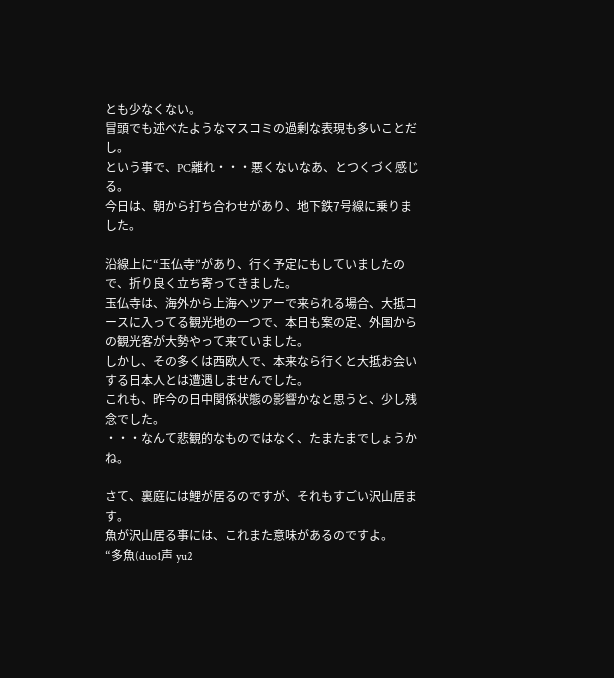とも少なくない。
冒頭でも述べたようなマスコミの過剰な表現も多いことだし。
という事で、PC離れ・・・悪くないなあ、とつくづく感じる。
今日は、朝から打ち合わせがあり、地下鉄7号線に乗りました。

沿線上に“玉仏寺”があり、行く予定にもしていましたので、折り良く立ち寄ってきました。
玉仏寺は、海外から上海へツアーで来られる場合、大抵コースに入ってる観光地の一つで、本日も案の定、外国からの観光客が大勢やって来ていました。
しかし、その多くは西欧人で、本来なら行くと大抵お会いする日本人とは遭遇しませんでした。
これも、昨今の日中関係状態の影響かなと思うと、少し残念でした。
・・・なんて悲観的なものではなく、たまたまでしょうかね。

さて、裏庭には鯉が居るのですが、それもすごい沢山居ます。
魚が沢山居る事には、これまた意味があるのですよ。
“多魚(duo1声 yu2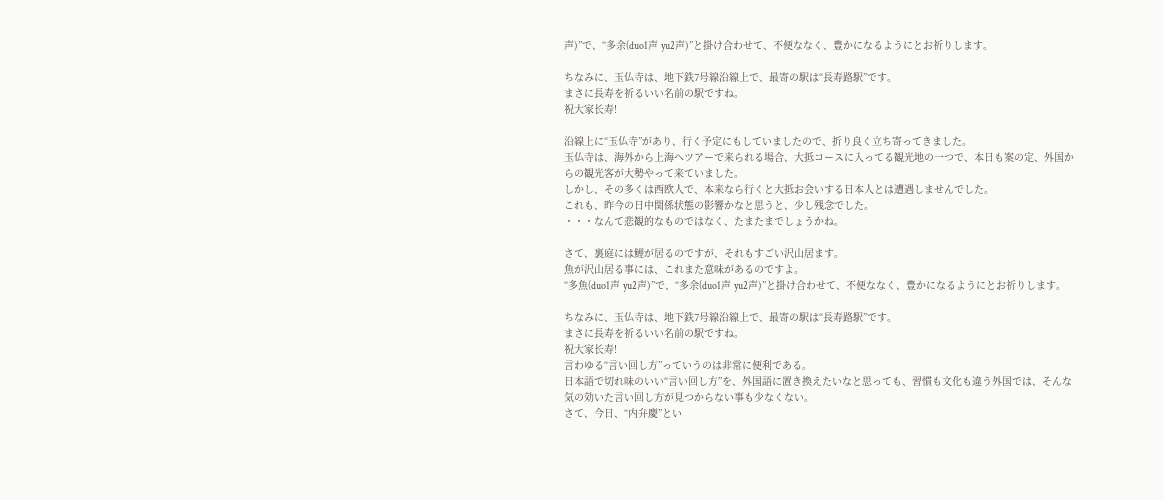声)”で、“多余(duo1声 yu2声)”と掛け合わせて、不便ななく、豊かになるようにとお祈りします。

ちなみに、玉仏寺は、地下鉄7号線沿線上で、最寄の駅は“長寿路駅”です。
まさに長寿を祈るいい名前の駅ですね。
祝大家长寿!

沿線上に“玉仏寺”があり、行く予定にもしていましたので、折り良く立ち寄ってきました。
玉仏寺は、海外から上海へツアーで来られる場合、大抵コースに入ってる観光地の一つで、本日も案の定、外国からの観光客が大勢やって来ていました。
しかし、その多くは西欧人で、本来なら行くと大抵お会いする日本人とは遭遇しませんでした。
これも、昨今の日中関係状態の影響かなと思うと、少し残念でした。
・・・なんて悲観的なものではなく、たまたまでしょうかね。

さて、裏庭には鯉が居るのですが、それもすごい沢山居ます。
魚が沢山居る事には、これまた意味があるのですよ。
“多魚(duo1声 yu2声)”で、“多余(duo1声 yu2声)”と掛け合わせて、不便ななく、豊かになるようにとお祈りします。

ちなみに、玉仏寺は、地下鉄7号線沿線上で、最寄の駅は“長寿路駅”です。
まさに長寿を祈るいい名前の駅ですね。
祝大家长寿!
言わゆる“言い回し方”っていうのは非常に便利である。
日本語で切れ味のいい“言い回し方”を、外国語に置き換えたいなと思っても、習慣も文化も違う外国では、そんな気の効いた言い回し方が見つからない事も少なくない。
さて、今日、“内弁慶”とい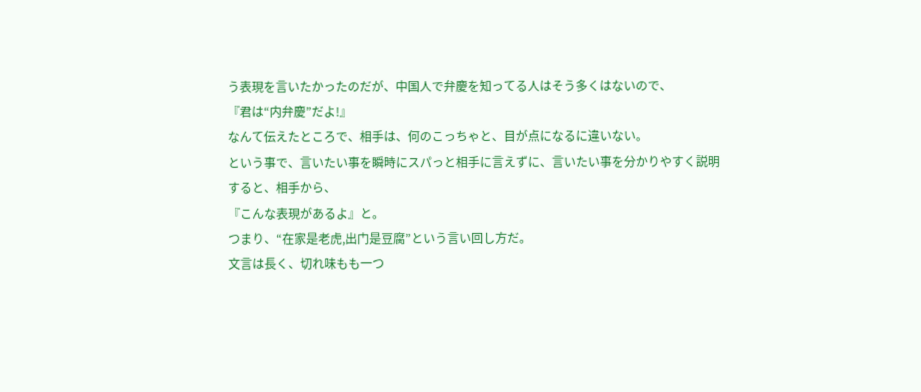う表現を言いたかったのだが、中国人で弁慶を知ってる人はそう多くはないので、
『君は“内弁慶”だよ!』
なんて伝えたところで、相手は、何のこっちゃと、目が点になるに違いない。
という事で、言いたい事を瞬時にスパっと相手に言えずに、言いたい事を分かりやすく説明すると、相手から、
『こんな表現があるよ』と。
つまり、“在家是老虎,出门是豆腐”という言い回し方だ。
文言は長く、切れ味もも一つ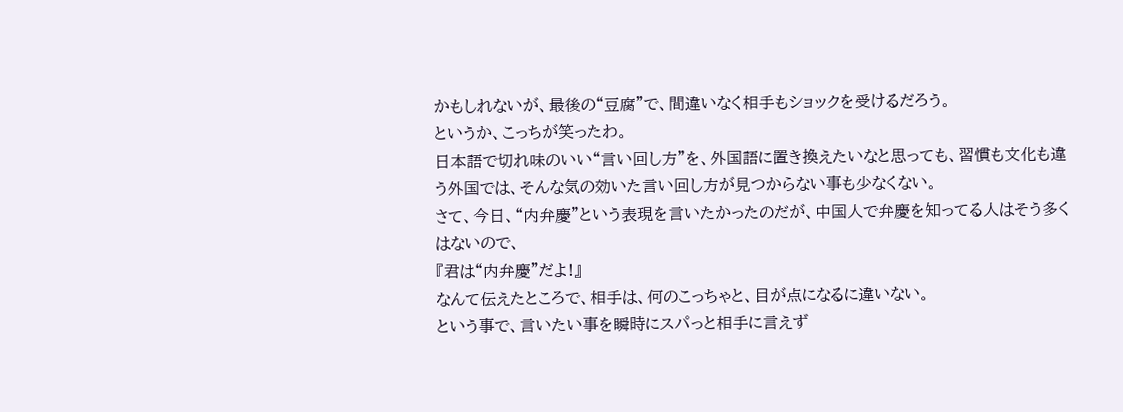かもしれないが、最後の“豆腐”で、間違いなく相手もショックを受けるだろう。
というか、こっちが笑ったわ。
日本語で切れ味のいい“言い回し方”を、外国語に置き換えたいなと思っても、習慣も文化も違う外国では、そんな気の効いた言い回し方が見つからない事も少なくない。
さて、今日、“内弁慶”という表現を言いたかったのだが、中国人で弁慶を知ってる人はそう多くはないので、
『君は“内弁慶”だよ!』
なんて伝えたところで、相手は、何のこっちゃと、目が点になるに違いない。
という事で、言いたい事を瞬時にスパっと相手に言えず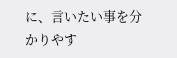に、言いたい事を分かりやす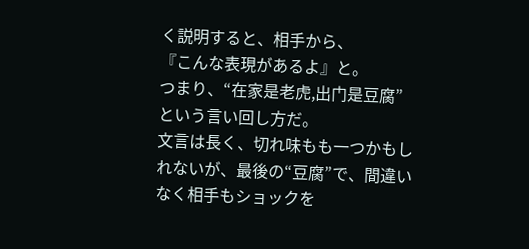く説明すると、相手から、
『こんな表現があるよ』と。
つまり、“在家是老虎,出门是豆腐”という言い回し方だ。
文言は長く、切れ味もも一つかもしれないが、最後の“豆腐”で、間違いなく相手もショックを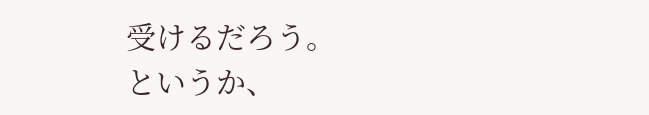受けるだろう。
というか、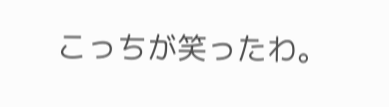こっちが笑ったわ。